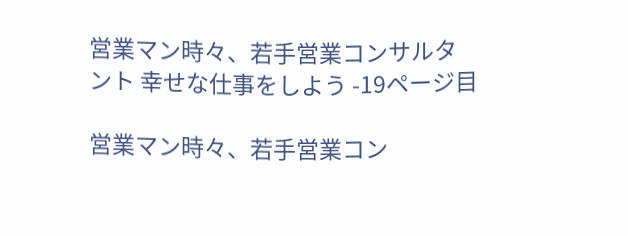営業マン時々、若手営業コンサルタント 幸せな仕事をしよう -19ページ目

営業マン時々、若手営業コン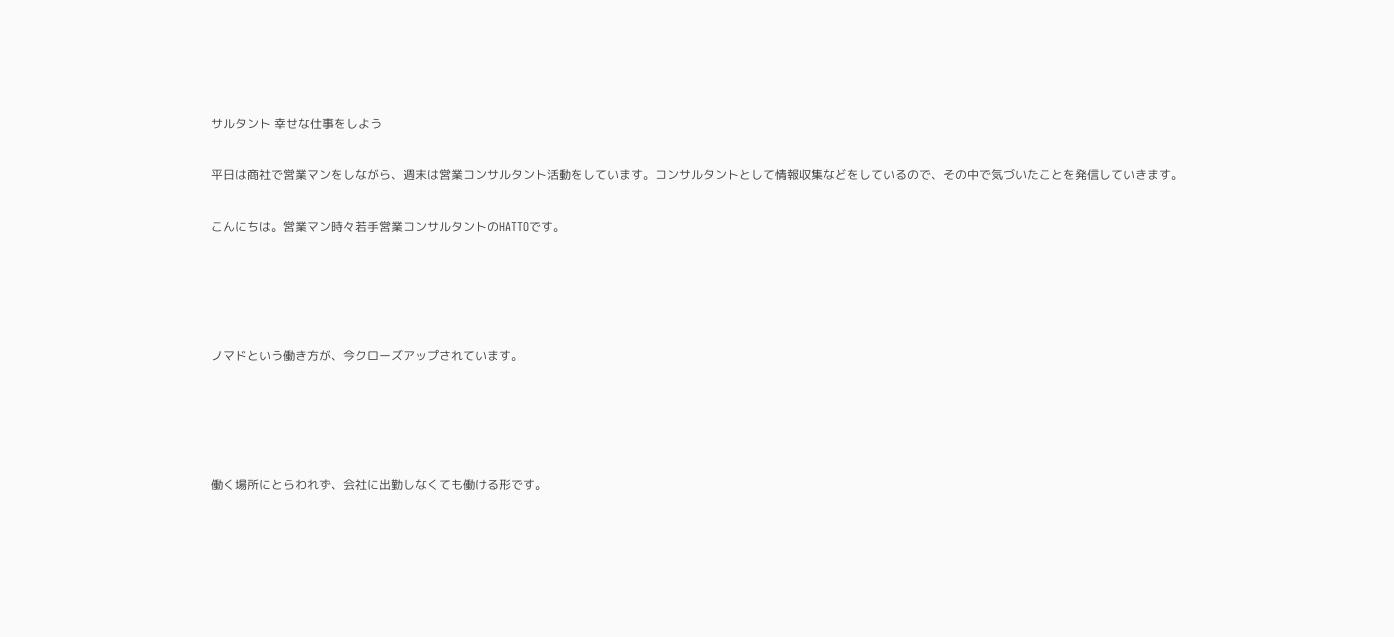サルタント 幸せな仕事をしよう

平日は商社で営業マンをしながら、週末は営業コンサルタント活動をしています。コンサルタントとして情報収集などをしているので、その中で気づいたことを発信していきます。

こんにちは。営業マン時々若手営業コンサルタントのHATTOです。




ノマドという働き方が、今クローズアップされています。




働く場所にとらわれず、会社に出勤しなくても働ける形です。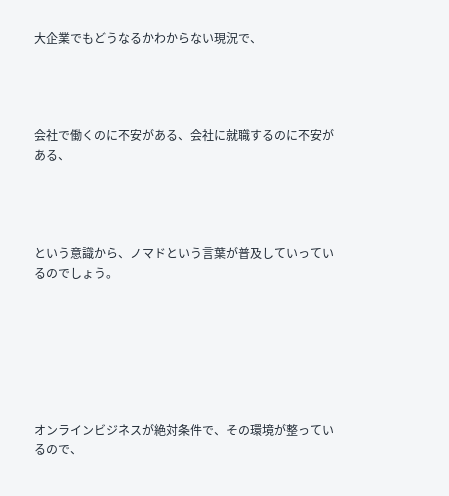大企業でもどうなるかわからない現況で、




会社で働くのに不安がある、会社に就職するのに不安がある、




という意識から、ノマドという言葉が普及していっているのでしょう。







オンラインビジネスが絶対条件で、その環境が整っているので、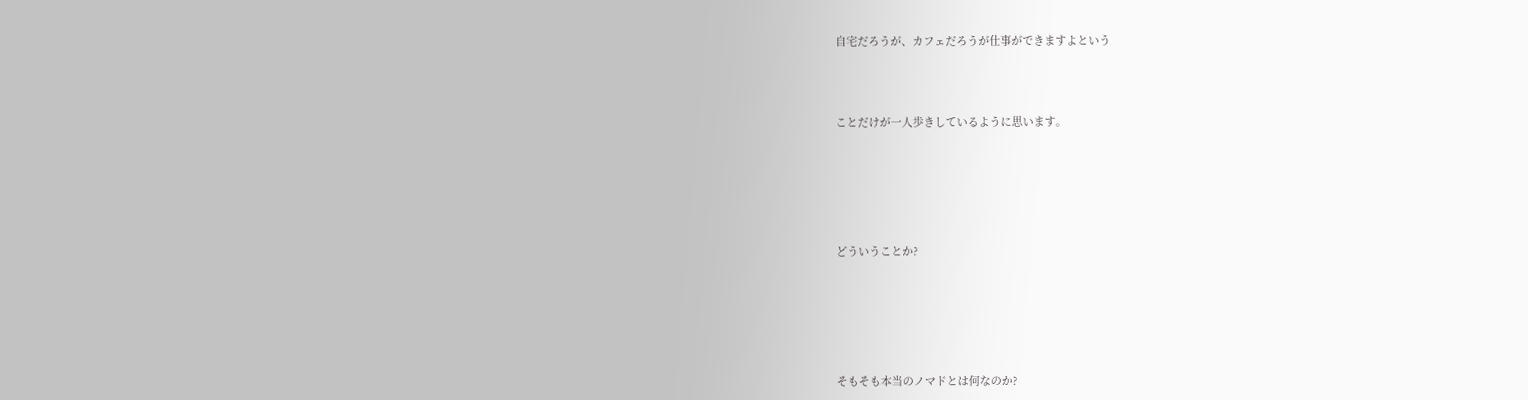自宅だろうが、カフェだろうが仕事ができますよという




ことだけが一人歩きしているように思います。







どういうことか?







そもそも本当のノマドとは何なのか?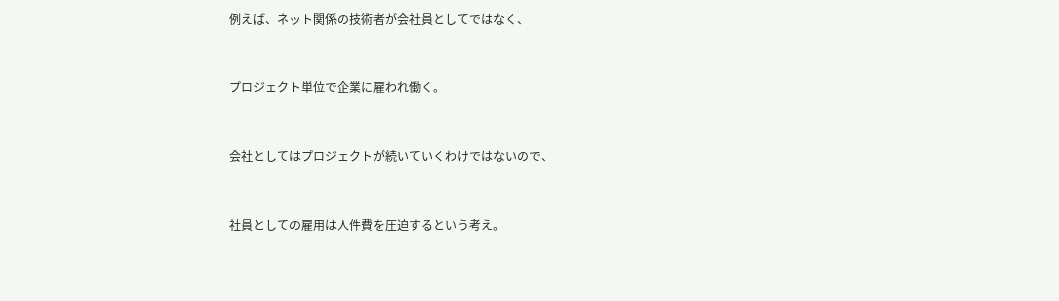例えば、ネット関係の技術者が会社員としてではなく、



プロジェクト単位で企業に雇われ働く。



会社としてはプロジェクトが続いていくわけではないので、



社員としての雇用は人件費を圧迫するという考え。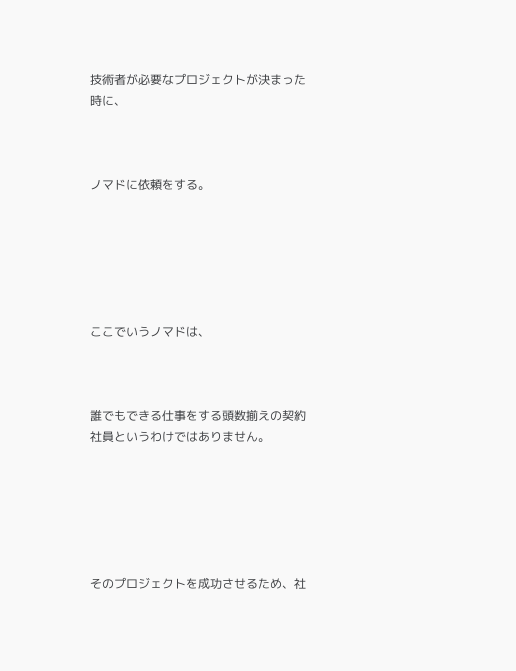技術者が必要なプロジェクトが決まった時に、



ノマドに依頼をする。






ここでいうノマドは、



誰でもできる仕事をする頭数揃えの契約社員というわけではありません。






そのプロジェクトを成功させるため、社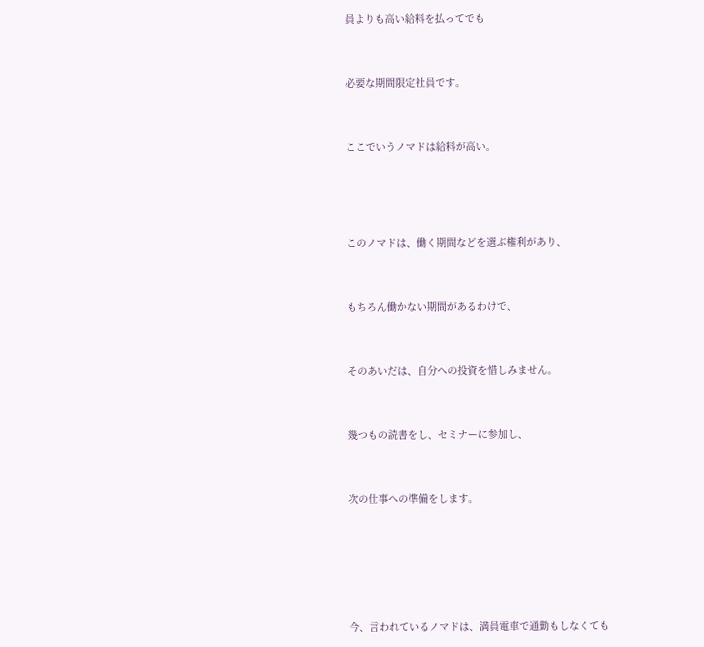員よりも高い給料を払ってでも



必要な期間限定社員です。



ここでいうノマドは給料が高い。





このノマドは、働く期間などを選ぶ権利があり、



もちろん働かない期間があるわけで、



そのあいだは、自分への投資を惜しみません。



幾つもの読書をし、セミナーに参加し、



次の仕事への準備をします。







今、言われているノマドは、満員電車で通勤もしなくても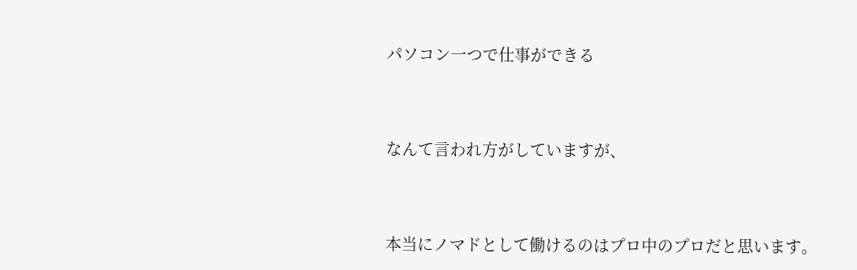パソコン一つで仕事ができる



なんて言われ方がしていますが、



本当にノマドとして働けるのはプロ中のプロだと思います。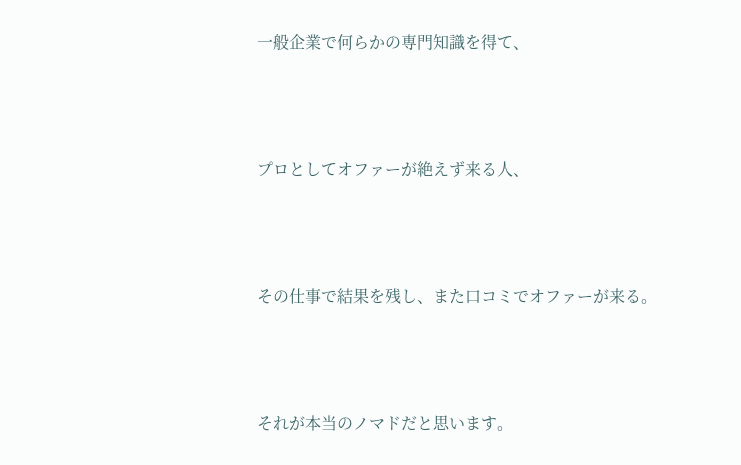一般企業で何らかの専門知識を得て、



プロとしてオファーが絶えず来る人、



その仕事で結果を残し、また口コミでオファーが来る。



それが本当のノマドだと思います。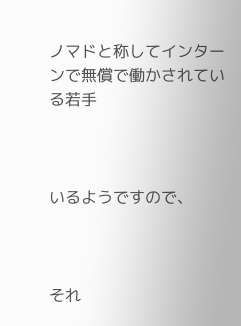ノマドと称してインターンで無償で働かされている若手



いるようですので、



それ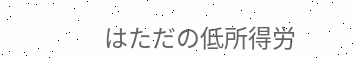はただの低所得労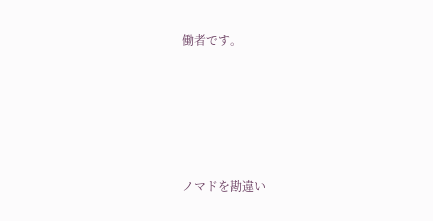働者です。





ノマドを勘違い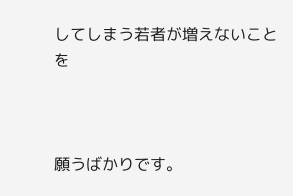してしまう若者が増えないことを



願うばかりです。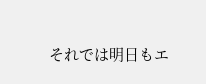それでは明日もエ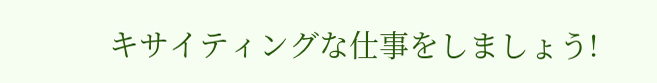キサイティングな仕事をしましょう!